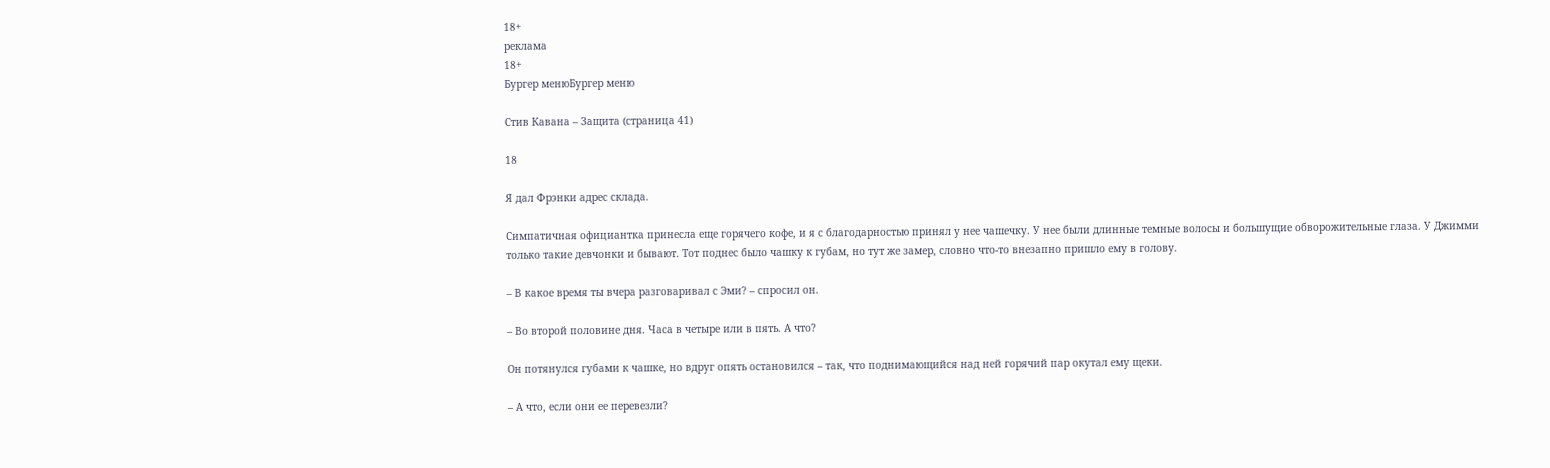18+
реклама
18+
Бургер менюБургер меню

Стив Кавана – Защита (страница 41)

18

Я дал Фрэнки адрес склада.

Симпатичная официантка принесла еще горячего кофе, и я с благодарностью принял у нее чашечку. У нее были длинные темные волосы и большущие обворожительные глаза. У Джимми только такие девчонки и бывают. Тот поднес было чашку к губам, но тут же замер, словно что-то внезапно пришло ему в голову.

– В какое время ты вчера разговаривал с Эми? – спросил он.

– Во второй половине дня. Часа в четыре или в пять. А что?

Он потянулся губами к чашке, но вдруг опять остановился – так, что поднимающийся над ней горячий пар окутал ему щеки.

– А что, если они ее перевезли?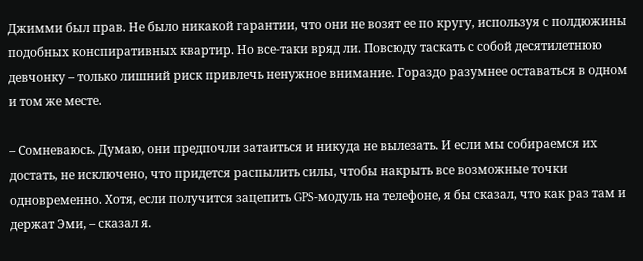Джимми был прав. Не было никакой гарантии, что они не возят ее по кругу, используя с полдюжины подобных конспиративных квартир. Но все-таки вряд ли. Повсюду таскать с собой десятилетнюю девчонку – только лишний риск привлечь ненужное внимание. Гораздо разумнее оставаться в одном и том же месте.

– Сомневаюсь. Думаю, они предпочли затаиться и никуда не вылезать. И если мы собираемся их достать, не исключено, что придется распылить силы, чтобы накрыть все возможные точки одновременно. Хотя, если получится зацепить GPS-модуль на телефоне, я бы сказал, что как раз там и держат Эми, – сказал я.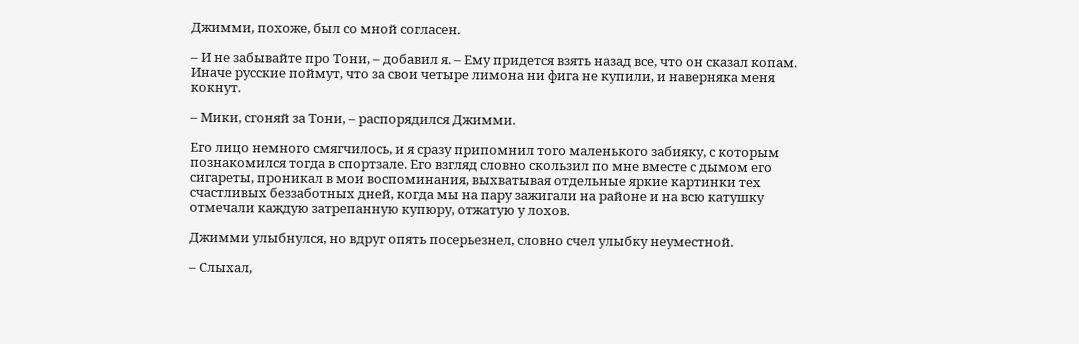Джимми, похоже, был со мной согласен.

– И не забывайте про Тони, – добавил я. – Ему придется взять назад все, что он сказал копам. Иначе русские поймут, что за свои четыре лимона ни фига не купили, и наверняка меня кокнут.

– Мики, сгоняй за Тони, – распорядился Джимми.

Его лицо немного смягчилось, и я сразу припомнил того маленького забияку, с которым познакомился тогда в спортзале. Его взгляд словно скользил по мне вместе с дымом его сигареты, проникал в мои воспоминания, выхватывая отдельные яркие картинки тех счастливых беззаботных дней, когда мы на пару зажигали на районе и на всю катушку отмечали каждую затрепанную купюру, отжатую у лохов.

Джимми улыбнулся, но вдруг опять посерьезнел, словно счел улыбку неуместной.

– Слыхал,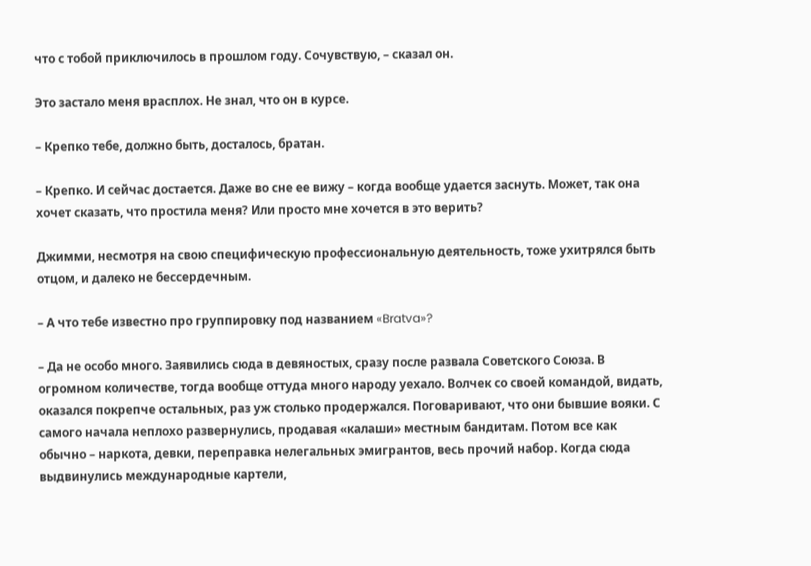что с тобой приключилось в прошлом году. Сочувствую, – сказал он.

Это застало меня врасплох. Не знал, что он в курсе.

– Крепко тебе, должно быть, досталось, братан.

– Крепко. И сейчас достается. Даже во сне ее вижу – когда вообще удается заснуть. Может, так она хочет сказать, что простила меня? Или просто мне хочется в это верить?

Джимми, несмотря на свою специфическую профессиональную деятельность, тоже ухитрялся быть отцом, и далеко не бессердечным.

– А что тебе известно про группировку под названием «Bratva»?

– Да не особо много. Заявились сюда в девяностых, сразу после развала Советского Союза. В огромном количестве, тогда вообще оттуда много народу уехало. Волчек со своей командой, видать, оказался покрепче остальных, раз уж столько продержался. Поговаривают, что они бывшие вояки. С самого начала неплохо развернулись, продавая «калаши» местным бандитам. Потом все как обычно – наркота, девки, переправка нелегальных эмигрантов, весь прочий набор. Когда сюда выдвинулись международные картели,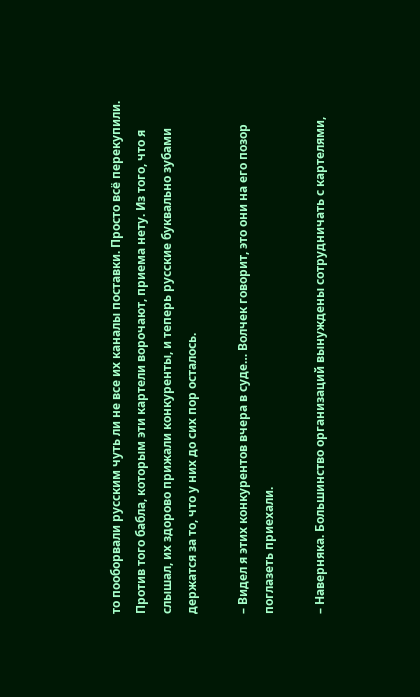то пооборвали русским чуть ли не все их каналы поставки. Просто всё перекупили. Против того бабла, которым эти картели ворочают, приема нету. Из того, что я слышал, их здорово прижали конкуренты, и теперь русские буквально зубами держатся за то, что у них до сих пор осталось.

– Видел я этих конкурентов вчера в суде… Волчек говорит, это они на его позор поглазеть приехали.

– Наверняка. Большинство организаций вынуждены сотрудничать с картелями,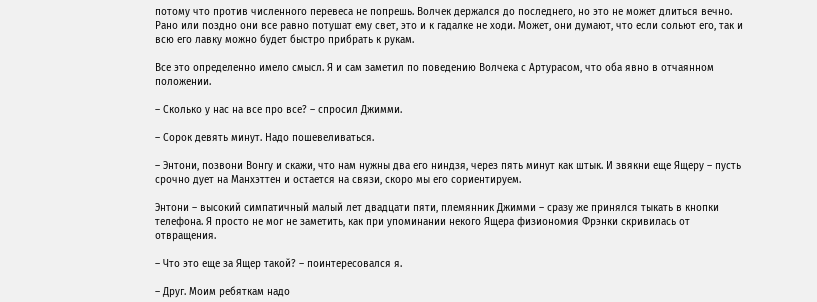потому что против численного перевеса не попрешь. Волчек держался до последнего, но это не может длиться вечно. Рано или поздно они все равно потушат ему свет, это и к гадалке не ходи. Может, они думают, что если сольют его, так и всю его лавку можно будет быстро прибрать к рукам.

Все это определенно имело смысл. Я и сам заметил по поведению Волчека с Артурасом, что оба явно в отчаянном положении.

– Сколько у нас на все про все? – спросил Джимми.

– Сорок девять минут. Надо пошевеливаться.

– Энтони, позвони Вонгу и скажи, что нам нужны два его ниндзя, через пять минут как штык. И звякни еще Ящеру – пусть срочно дует на Манхэттен и остается на связи, скоро мы его сориентируем.

Энтони – высокий симпатичный малый лет двадцати пяти, племянник Джимми – сразу же принялся тыкать в кнопки телефона. Я просто не мог не заметить, как при упоминании некого Ящера физиономия Фрэнки скривилась от отвращения.

– Что это еще за Ящер такой? – поинтересовался я.

– Друг. Моим ребяткам надо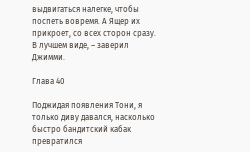выдвигаться налегке, чтобы поспеть вовремя. А Ящер их прикроет, со всех сторон сразу. В лучшем виде, – заверил Джимми.

Глава 40

Поджидая появления Тони, я только диву давался, насколько быстро бандитский кабак превратился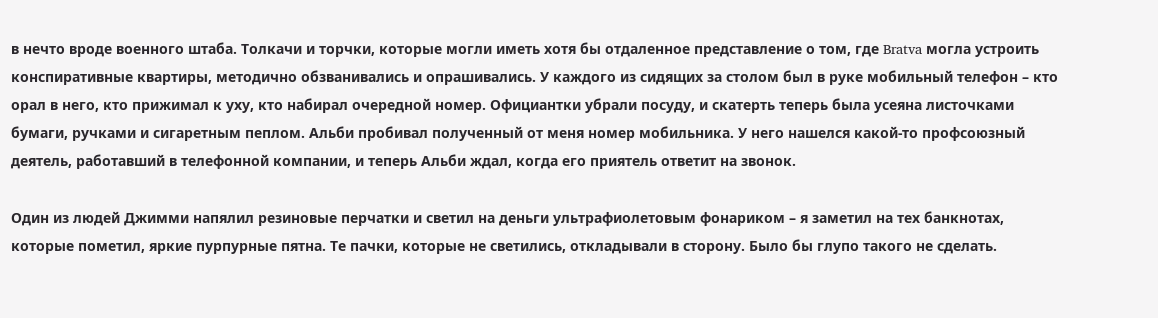в нечто вроде военного штаба. Толкачи и торчки, которые могли иметь хотя бы отдаленное представление о том, где Bratva могла устроить конспиративные квартиры, методично обзванивались и опрашивались. У каждого из сидящих за столом был в руке мобильный телефон – кто орал в него, кто прижимал к уху, кто набирал очередной номер. Официантки убрали посуду, и скатерть теперь была усеяна листочками бумаги, ручками и сигаретным пеплом. Альби пробивал полученный от меня номер мобильника. У него нашелся какой-то профсоюзный деятель, работавший в телефонной компании, и теперь Альби ждал, когда его приятель ответит на звонок.

Один из людей Джимми напялил резиновые перчатки и светил на деньги ультрафиолетовым фонариком – я заметил на тех банкнотах, которые пометил, яркие пурпурные пятна. Те пачки, которые не светились, откладывали в сторону. Было бы глупо такого не сделать.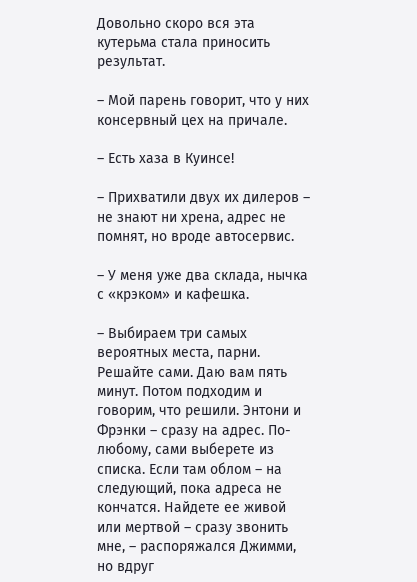Довольно скоро вся эта кутерьма стала приносить результат.

– Мой парень говорит, что у них консервный цех на причале.

– Есть хаза в Куинсе!

– Прихватили двух их дилеров – не знают ни хрена, адрес не помнят, но вроде автосервис.

– У меня уже два склада, нычка с «крэком» и кафешка.

– Выбираем три самых вероятных места, парни. Решайте сами. Даю вам пять минут. Потом подходим и говорим, что решили. Энтони и Фрэнки – сразу на адрес. По-любому, сами выберете из списка. Если там облом – на следующий, пока адреса не кончатся. Найдете ее живой или мертвой – сразу звонить мне, – распоряжался Джимми, но вдруг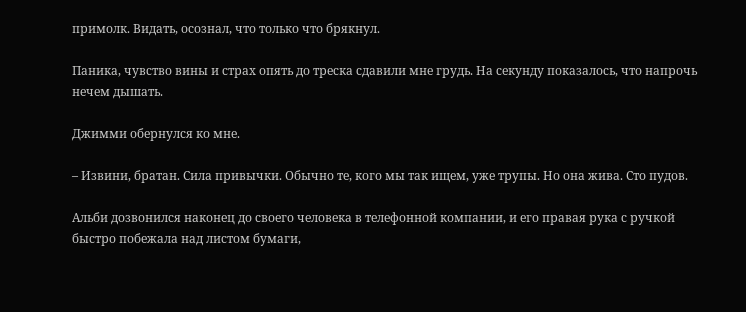примолк. Видать, осознал, что только что брякнул.

Паника, чувство вины и страх опять до треска сдавили мне грудь. На секунду показалось, что напрочь нечем дышать.

Джимми обернулся ко мне.

– Извини, братан. Сила привычки. Обычно те, кого мы так ищем, уже трупы. Но она жива. Сто пудов.

Альби дозвонился наконец до своего человека в телефонной компании, и его правая рука с ручкой быстро побежала над листом бумаги,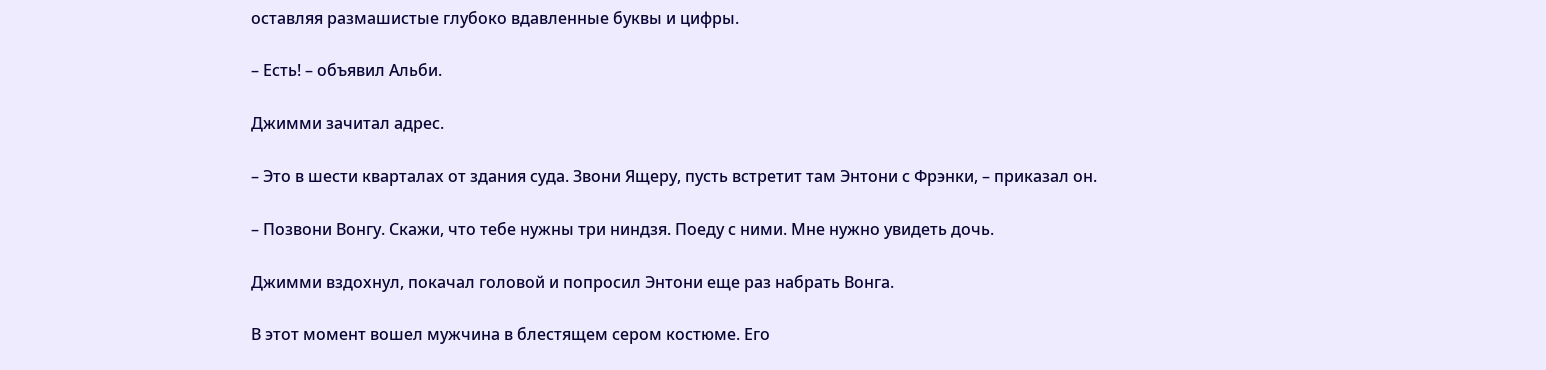оставляя размашистые глубоко вдавленные буквы и цифры.

– Есть! – объявил Альби.

Джимми зачитал адрес.

– Это в шести кварталах от здания суда. Звони Ящеру, пусть встретит там Энтони с Фрэнки, – приказал он.

– Позвони Вонгу. Скажи, что тебе нужны три ниндзя. Поеду с ними. Мне нужно увидеть дочь.

Джимми вздохнул, покачал головой и попросил Энтони еще раз набрать Вонга.

В этот момент вошел мужчина в блестящем сером костюме. Его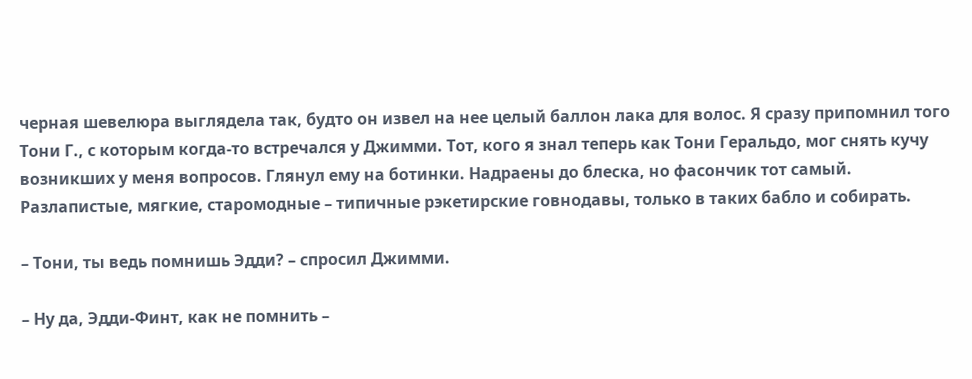черная шевелюра выглядела так, будто он извел на нее целый баллон лака для волос. Я сразу припомнил того Тони Г., с которым когда-то встречался у Джимми. Тот, кого я знал теперь как Тони Геральдо, мог снять кучу возникших у меня вопросов. Глянул ему на ботинки. Надраены до блеска, но фасончик тот самый. Разлапистые, мягкие, старомодные – типичные рэкетирские говнодавы, только в таких бабло и собирать.

– Тони, ты ведь помнишь Эдди? – спросил Джимми.

– Ну да, Эдди-Финт, как не помнить –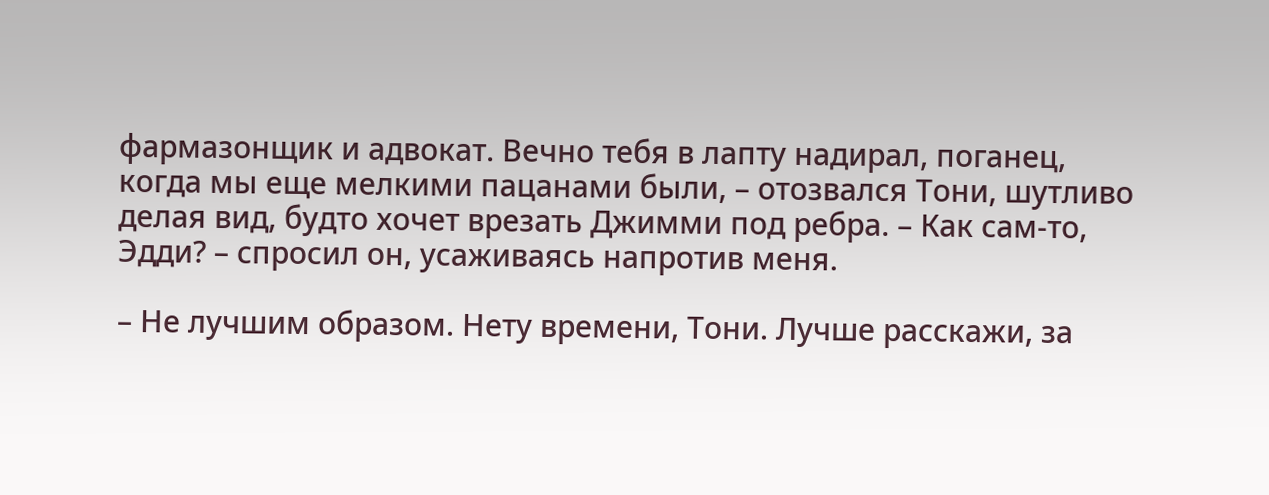фармазонщик и адвокат. Вечно тебя в лапту надирал, поганец, когда мы еще мелкими пацанами были, – отозвался Тони, шутливо делая вид, будто хочет врезать Джимми под ребра. – Как сам-то, Эдди? – спросил он, усаживаясь напротив меня.

– Не лучшим образом. Нету времени, Тони. Лучше расскажи, за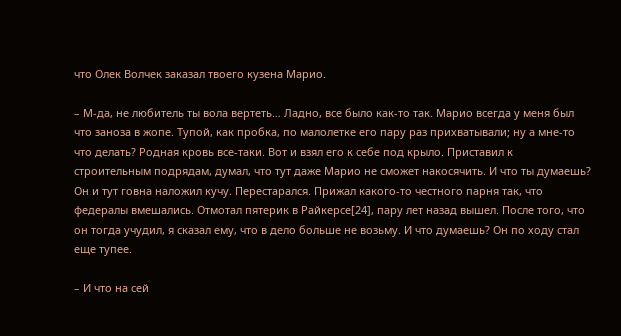что Олек Волчек заказал твоего кузена Марио.

– М-да, не любитель ты вола вертеть… Ладно, все было как-то так. Марио всегда у меня был что заноза в жопе. Тупой, как пробка, по малолетке его пару раз прихватывали; ну а мне-то что делать? Родная кровь все-таки. Вот и взял его к себе под крыло. Приставил к строительным подрядам, думал, что тут даже Марио не сможет накосячить. И что ты думаешь? Он и тут говна наложил кучу. Перестарался. Прижал какого-то честного парня так, что федералы вмешались. Отмотал пятерик в Райкерсе[24], пару лет назад вышел. После того, что он тогда учудил, я сказал ему, что в дело больше не возьму. И что думаешь? Он по ходу стал еще тупее.

– И что на сей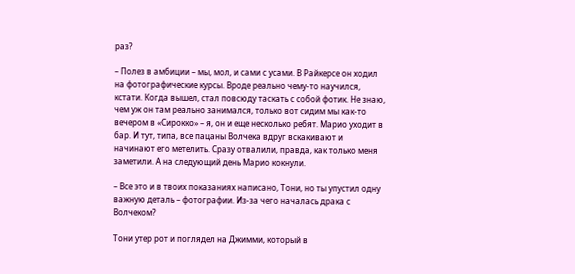раз?

– Полез в амбиции – мы, мол, и сами с усами. В Райкерсе он ходил на фотографические курсы. Вроде реально чему-то научился, кстати. Когда вышел, стал повсюду таскать с собой фотик. Не знаю, чем уж он там реально занимался, только вот сидим мы как-то вечером в «Сирокко» – я, он и еще несколько ребят. Марио уходит в бар. И тут, типа, все пацаны Волчека вдруг вскакивают и начинают его метелить. Сразу отвалили, правда, как только меня заметили. А на следующий день Марио кокнули.

– Все это и в твоих показаниях написано, Тони, но ты упустил одну важную деталь – фотографии. Из-за чего началась драка с Волчеком?

Тони утер рот и поглядел на Джимми, который в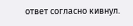ответ согласно кивнул.